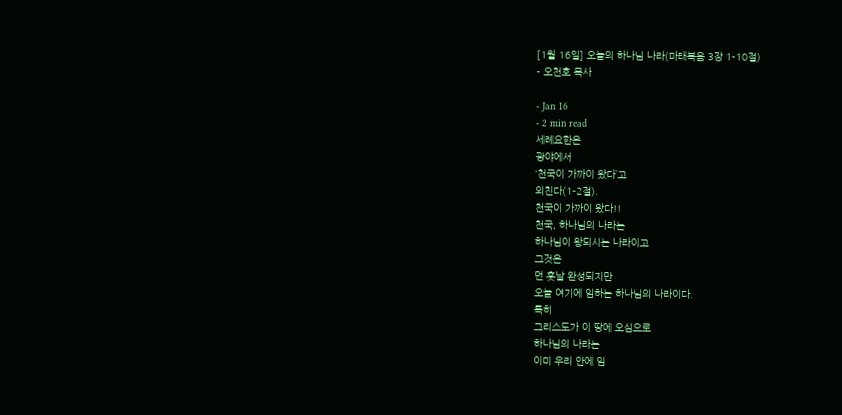[1월 16일] 오늘의 하나님 나라(마태복음 3장 1-10절)
- 오천호 목사

- Jan 16
- 2 min read
세례요한은
광야에서
‘천국이 가까이 왔다’고
외친다(1-2절).
천국이 가까이 왔다!!
천국, 하나님의 나라는
하나님이 왕되시는 나라이고
그것은
먼 훗날 완성되지만
오늘 여기에 임하는 하나님의 나라이다.
특히
그리스도가 이 땅에 오심으로
하나님의 나라는
이미 우리 안에 임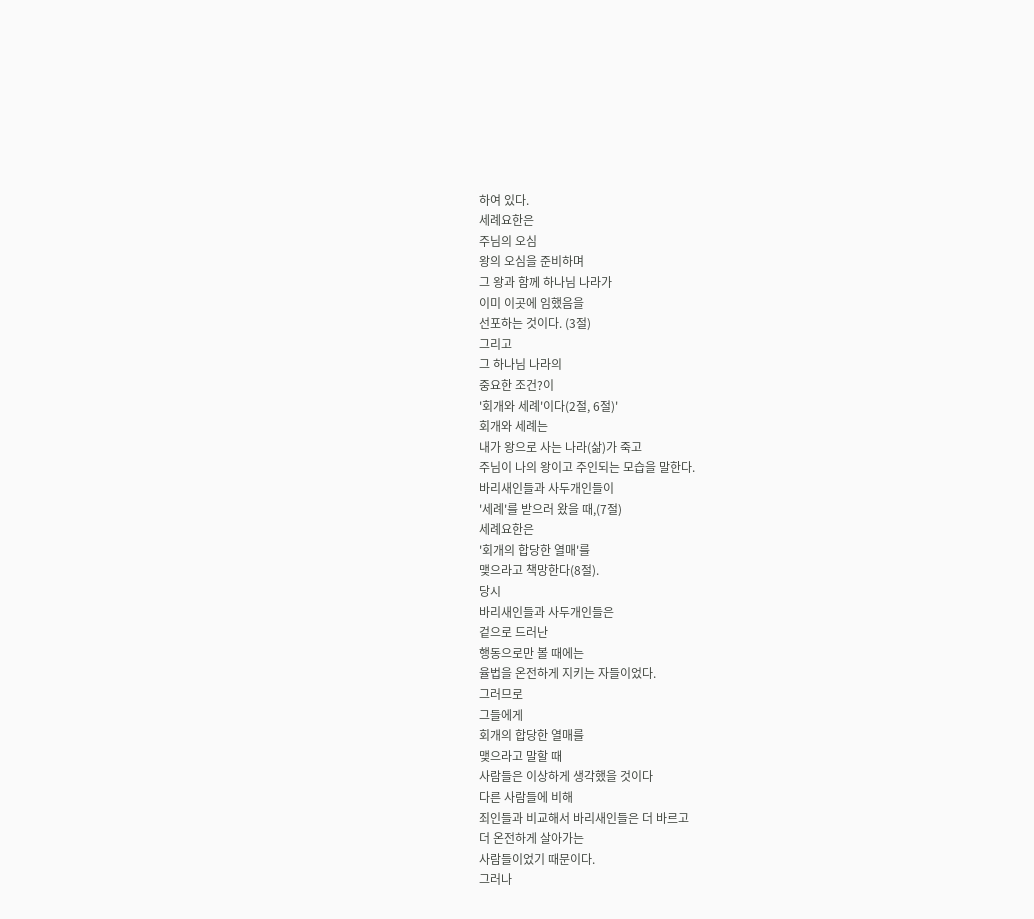하여 있다.
세례요한은
주님의 오심
왕의 오심을 준비하며
그 왕과 함께 하나님 나라가
이미 이곳에 임했음을
선포하는 것이다. (3절)
그리고
그 하나님 나라의
중요한 조건?이
'회개와 세례'이다(2절, 6절)'
회개와 세례는
내가 왕으로 사는 나라(삶)가 죽고
주님이 나의 왕이고 주인되는 모습을 말한다.
바리새인들과 사두개인들이
'세례'를 받으러 왔을 때,(7절)
세례요한은
'회개의 합당한 열매'를
맺으라고 책망한다(8절).
당시
바리새인들과 사두개인들은
겉으로 드러난
행동으로만 볼 때에는
율법을 온전하게 지키는 자들이었다.
그러므로
그들에게
회개의 합당한 열매를
맺으라고 말할 때
사람들은 이상하게 생각했을 것이다
다른 사람들에 비해
죄인들과 비교해서 바리새인들은 더 바르고
더 온전하게 살아가는
사람들이었기 때문이다.
그러나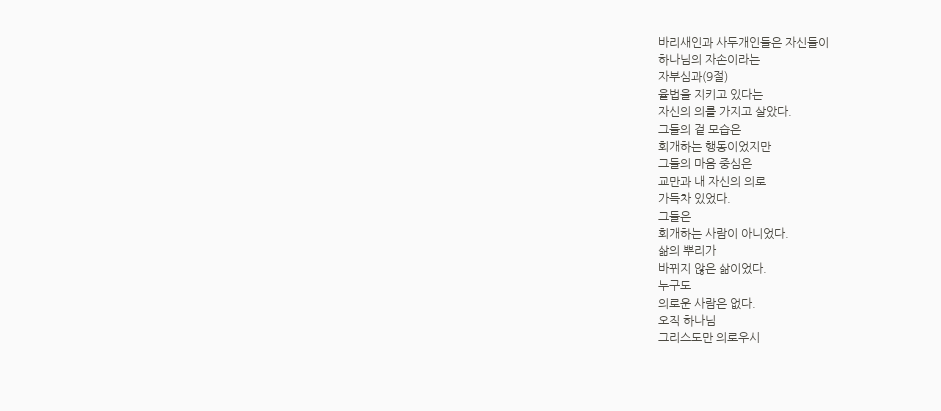바리새인과 사두개인들은 자신들이
하나님의 자손이라는
자부심과(9절)
율법을 지키고 있다는
자신의 의를 가지고 살았다.
그들의 겉 모습은
회개하는 행동이었지만
그들의 마음 중심은
교만과 내 자신의 의로
가득차 있었다.
그들은
회개하는 사람이 아니었다.
삶의 뿌리가
바뀌지 않은 삶이었다.
누구도
의로운 사람은 없다.
오직 하나님
그리스도만 의로우시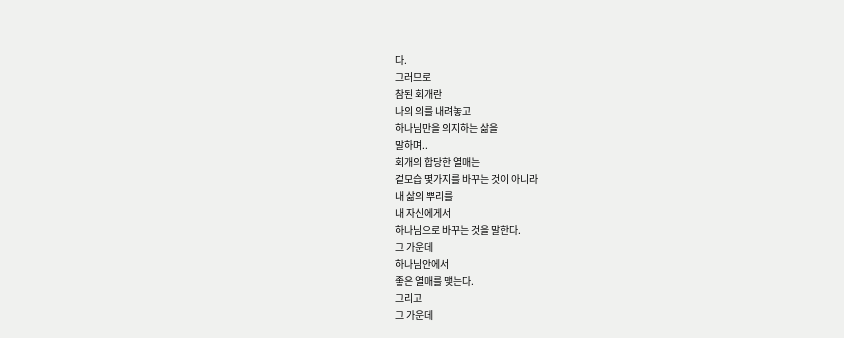다.
그러므로
참된 회개란
나의 의를 내려놓고
하나님만을 의지하는 삶을
말하며..
회개의 합당한 열매는
겉모습 몇가지를 바꾸는 것이 아니라
내 삶의 뿌리를
내 자신에게서
하나님으로 바꾸는 것을 말한다.
그 가운데
하나님안에서
좋은 열매를 맺는다.
그리고
그 가운데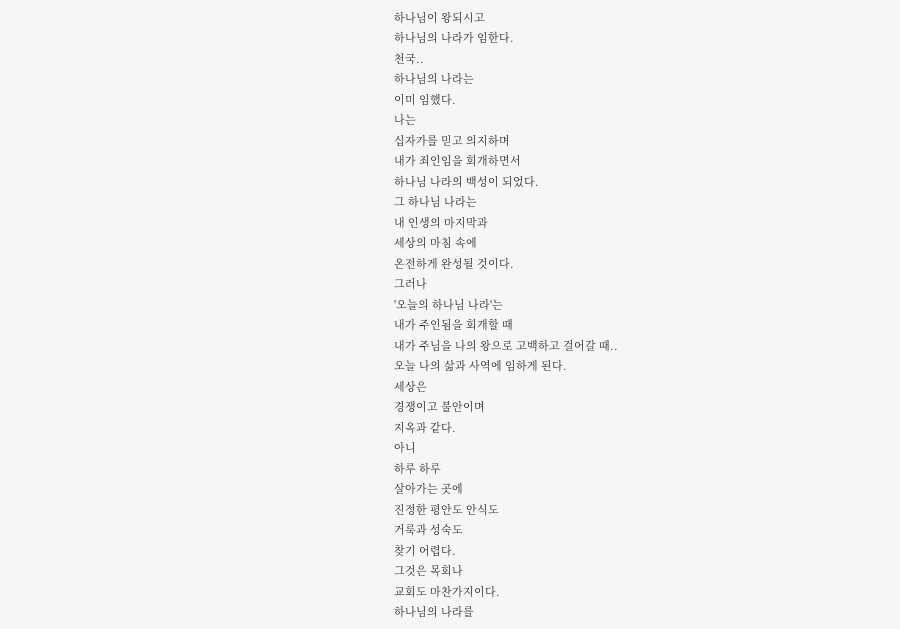하나님이 왕되시고
하나님의 나라가 임한다.
천국..
하나님의 나라는
이미 임했다.
나는
십자가를 믿고 의지하며
내가 죄인임을 회개하면서
하나님 나라의 백성이 되었다.
그 하나님 나라는
내 인생의 마지막과
세상의 마침 속에
온전하게 완성될 것이다.
그러나
'오늘의 하나님 나라'는
내가 주인됨을 회개할 때
내가 주님을 나의 왕으로 고백하고 걸어갈 때..
오늘 나의 삶과 사역에 임하게 된다.
세상은
경쟁이고 불안이며
지옥과 같다.
아니
하루 하루
살아가는 곳에
진정한 평안도 안식도
거룩과 성숙도
찾기 어렵다.
그것은 목회나
교회도 마찬가지이다.
하나님의 나라를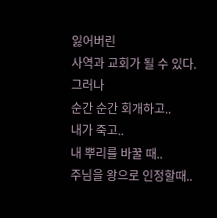잃어버린
사역과 교회가 될 수 있다.
그러나
순간 순간 회개하고..
내가 죽고..
내 뿌리를 바꿀 때..
주님을 왕으로 인정할때..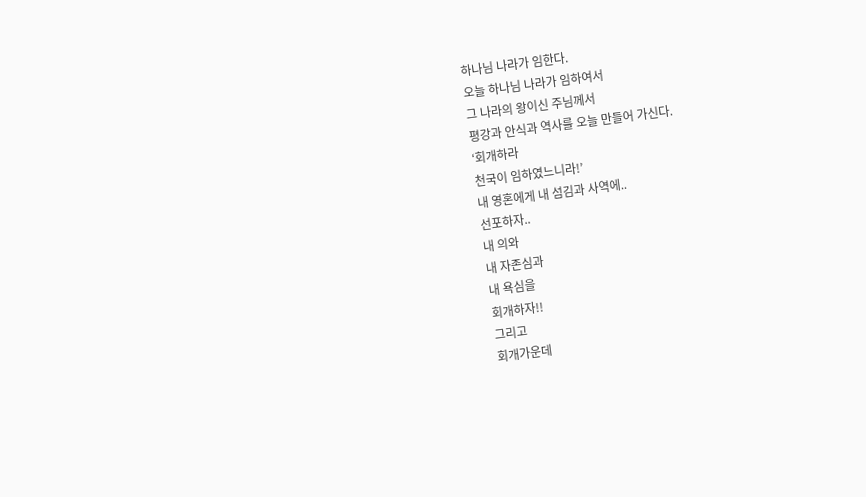하나님 나라가 임한다.
오늘 하나님 나라가 임하여서
그 나라의 왕이신 주님께서
평강과 안식과 역사를 오늘 만들어 가신다.
‘회개하라
천국이 임하였느니라!’
내 영혼에게 내 섬김과 사역에..
선포하자..
내 의와
내 자존심과
내 욕심을
회개하자!!
그리고
회개가운데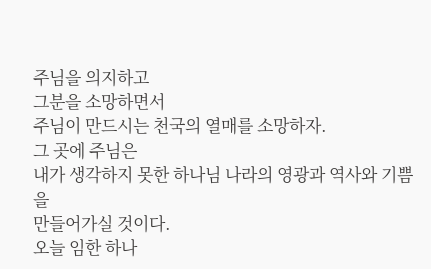주님을 의지하고
그분을 소망하면서
주님이 만드시는 천국의 열매를 소망하자.
그 곳에 주님은
내가 생각하지 못한 하나님 나라의 영광과 역사와 기쁨을
만들어가실 것이다.
오늘 임한 하나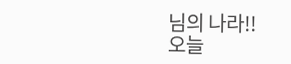님의 나라!!
오늘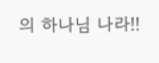의 하나님 나라!!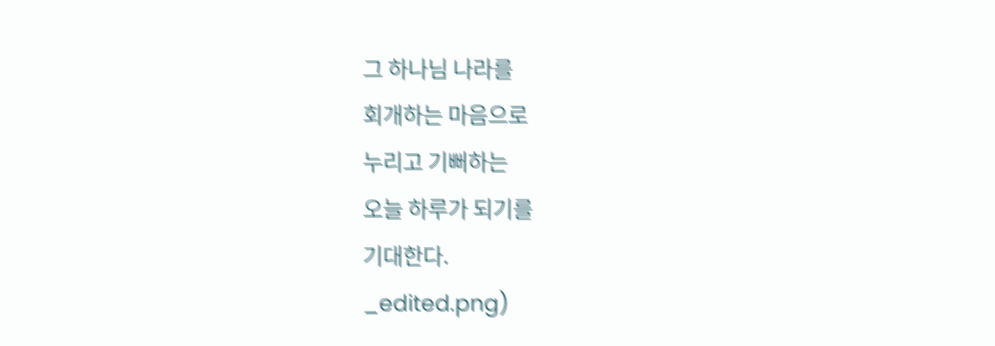그 하나님 나라를
회개하는 마음으로
누리고 기뻐하는
오늘 하루가 되기를
기대한다.
_edited.png)